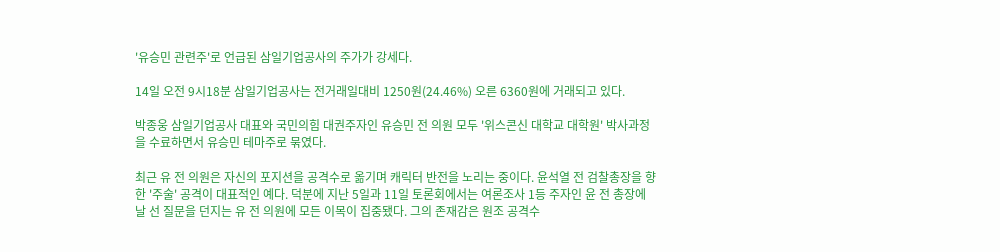'유승민 관련주'로 언급된 삼일기업공사의 주가가 강세다.

14일 오전 9시18분 삼일기업공사는 전거래일대비 1250원(24.46%) 오른 6360원에 거래되고 있다.

박종웅 삼일기업공사 대표와 국민의힘 대권주자인 유승민 전 의원 모두 '위스콘신 대학교 대학원' 박사과정을 수료하면서 유승민 테마주로 묶였다.

최근 유 전 의원은 자신의 포지션을 공격수로 옮기며 캐릭터 반전을 노리는 중이다. 윤석열 전 검찰총장을 향한 '주술' 공격이 대표적인 예다. 덕분에 지난 5일과 11일 토론회에서는 여론조사 1등 주자인 윤 전 총장에 날 선 질문을 던지는 유 전 의원에 모든 이목이 집중됐다. 그의 존재감은 원조 공격수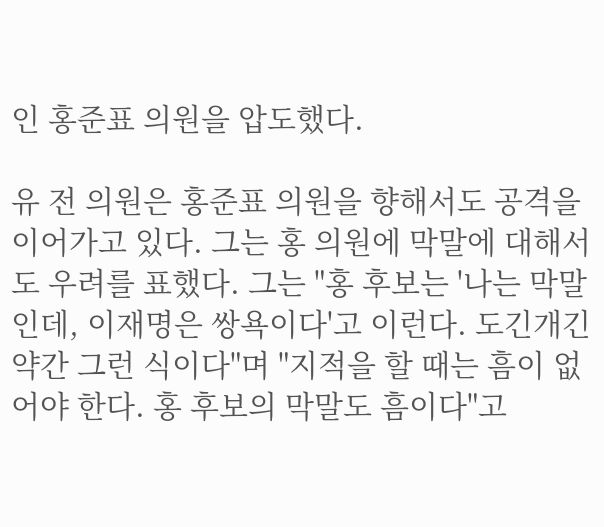인 홍준표 의원을 압도했다.

유 전 의원은 홍준표 의원을 향해서도 공격을 이어가고 있다. 그는 홍 의원에 막말에 대해서도 우려를 표했다. 그는 "홍 후보는 '나는 막말인데, 이재명은 쌍욕이다'고 이런다. 도긴개긴 약간 그런 식이다"며 "지적을 할 때는 흠이 없어야 한다. 홍 후보의 막말도 흠이다"고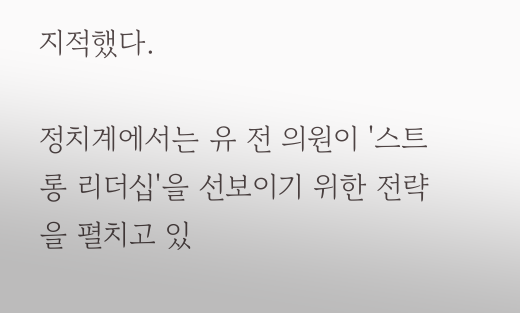지적했다.

정치계에서는 유 전 의원이 '스트롱 리더십'을 선보이기 위한 전략을 펼치고 있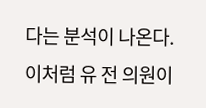다는 분석이 나온다. 이처럼 유 전 의원이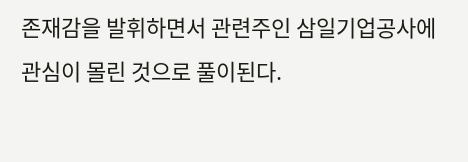존재감을 발휘하면서 관련주인 삼일기업공사에 관심이 몰린 것으로 풀이된다.